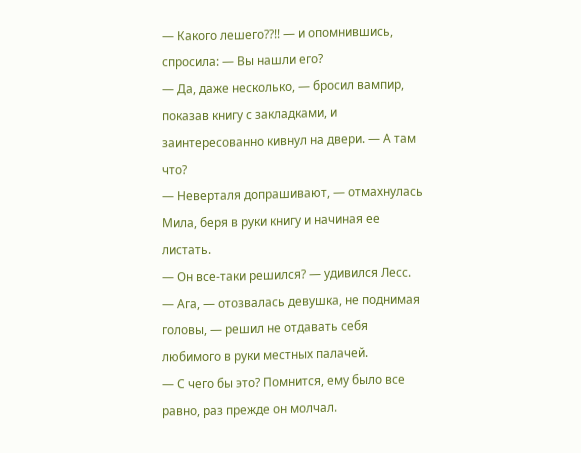— Какого лешего??!! — и опомнившись, спросила: — Вы нашли его?
— Да, даже несколько, — бросил вампир, показав книгу с закладками, и заинтересованно кивнул на двери. — А там что?
— Неверталя допрашивают, — отмахнулась Мила, беря в руки книгу и начиная ее листать.
— Он все-таки решился? — удивился Лесс.
— Ага, — отозвалась девушка, не поднимая головы, — решил не отдавать себя любимого в руки местных палачей.
— С чего бы это? Помнится, ему было все равно, раз прежде он молчал.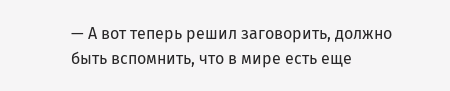— А вот теперь решил заговорить, должно быть вспомнить, что в мире есть еще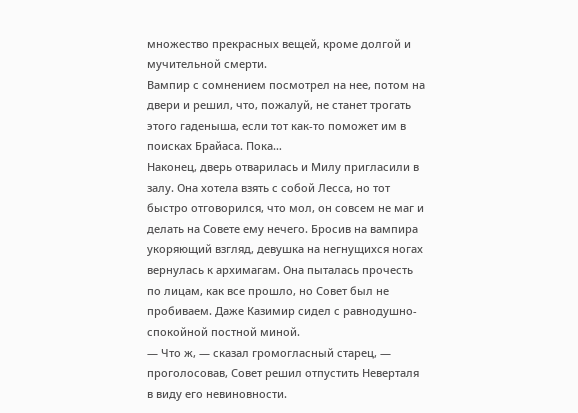множество прекрасных вещей, кроме долгой и мучительной смерти.
Вампир с сомнением посмотрел на нее, потом на двери и решил, что, пожалуй, не станет трогать этого гаденыша, если тот как-то поможет им в поисках Брайаса. Пока…
Наконец, дверь отварилась и Милу пригласили в залу. Она хотела взять с собой Лесса, но тот быстро отговорился, что мол, он совсем не маг и делать на Совете ему нечего. Бросив на вампира укоряющий взгляд, девушка на негнущихся ногах вернулась к архимагам. Она пыталась прочесть по лицам, как все прошло, но Совет был не пробиваем. Даже Казимир сидел с равнодушно-спокойной постной миной.
— Что ж, — сказал громогласный старец, — проголосовав, Совет решил отпустить Неверталя в виду его невиновности.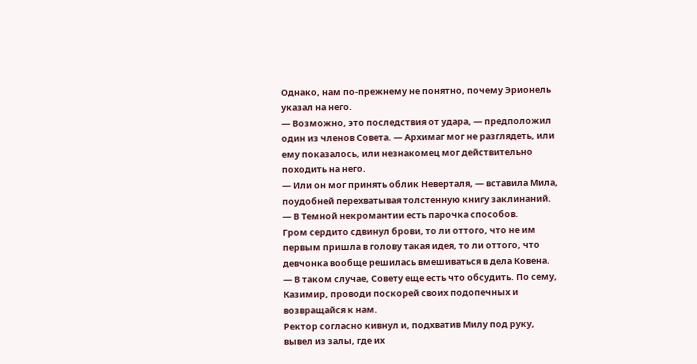Однако, нам по-прежнему не понятно, почему Эрионель указал на него.
— Возможно, это последствия от удара, — предположил один из членов Совета. — Архимаг мог не разглядеть, или ему показалось, или незнакомец мог действительно походить на него.
— Или он мог принять облик Неверталя, — вставила Мила, поудобней перехватывая толстенную книгу заклинаний. — В Темной некромантии есть парочка способов.
Гром сердито сдвинул брови, то ли оттого, что не им первым пришла в голову такая идея, то ли оттого, что девчонка вообще решилась вмешиваться в дела Ковена.
— В таком случае, Совету еще есть что обсудить. По сему, Казимир, проводи поскорей своих подопечных и возвращайся к нам.
Ректор согласно кивнул и, подхватив Милу под руку, вывел из залы, где их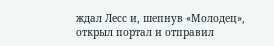ждал Лесс и, шепнув «Молодец», открыл портал и отправил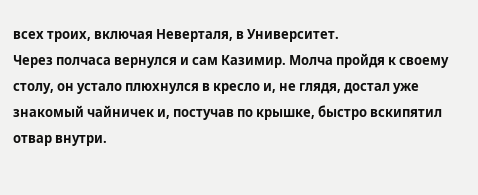всех троих, включая Неверталя, в Университет.
Через полчаса вернулся и сам Казимир. Молча пройдя к своему столу, он устало плюхнулся в кресло и, не глядя, достал уже знакомый чайничек и, постучав по крышке, быстро вскипятил отвар внутри.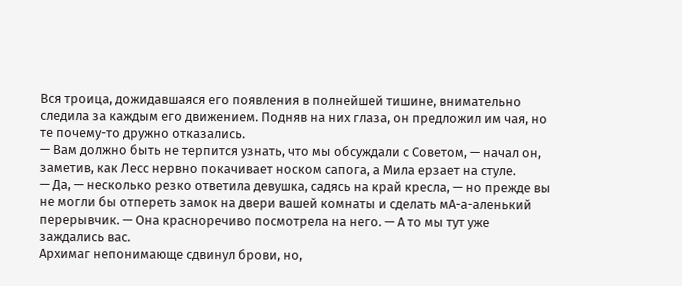Вся троица, дожидавшаяся его появления в полнейшей тишине, внимательно следила за каждым его движением. Подняв на них глаза, он предложил им чая, но те почему-то дружно отказались.
— Вам должно быть не терпится узнать, что мы обсуждали с Советом, — начал он, заметив, как Лесс нервно покачивает носком сапога, а Мила ерзает на стуле.
— Да, — несколько резко ответила девушка, садясь на край кресла, — но прежде вы не могли бы отпереть замок на двери вашей комнаты и сделать мА-а-аленький перерывчик. — Она красноречиво посмотрела на него. — А то мы тут уже заждались вас.
Архимаг непонимающе сдвинул брови, но,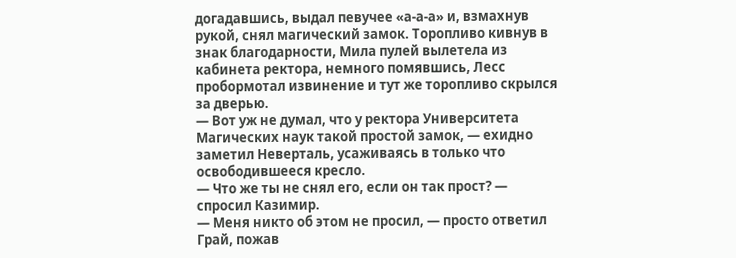догадавшись, выдал певучее «а-а-а» и, взмахнув рукой, снял магический замок. Торопливо кивнув в знак благодарности, Мила пулей вылетела из кабинета ректора, немного помявшись, Лесс пробормотал извинение и тут же торопливо скрылся за дверью.
— Вот уж не думал, что у ректора Университета Магических наук такой простой замок, — ехидно заметил Неверталь, усаживаясь в только что освободившееся кресло.
— Что же ты не снял его, если он так прост? — спросил Казимир.
— Меня никто об этом не просил, — просто ответил Грай, пожав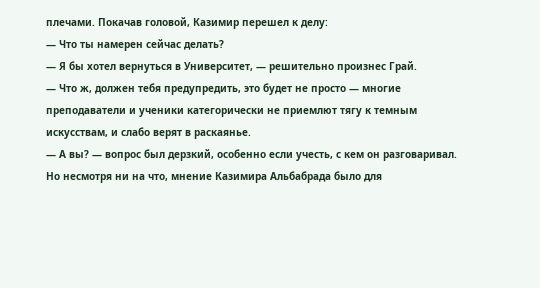плечами. Покачав головой, Казимир перешел к делу:
— Что ты намерен сейчас делать?
— Я бы хотел вернуться в Университет, — решительно произнес Грай.
— Что ж, должен тебя предупредить, это будет не просто — многие преподаватели и ученики категорически не приемлют тягу к темным искусствам, и слабо верят в раскаянье.
— А вы? — вопрос был дерзкий, особенно если учесть, с кем он разговаривал. Но несмотря ни на что, мнение Казимира Альбабрада было для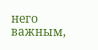него важным,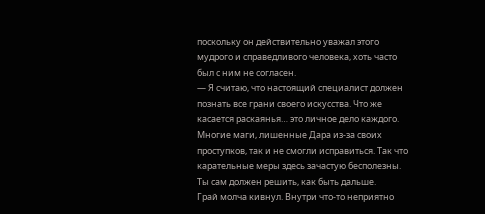поскольку он действительно уважал этого мудрого и справедливого человека, хоть часто был с ним не согласен.
— Я считаю, что настоящий специалист должен познать все грани своего искусства. Что же касается раскаянья… это личное дело каждого. Многие маги, лишенные Дара из-за своих проступков, так и не смогли исправиться. Так что карательные меры здесь зачастую бесполезны. Ты сам должен решить, как быть дальше.
Грай молча кивнул. Внутри что-то неприятно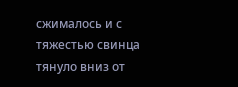сжималось и с тяжестью свинца тянуло вниз от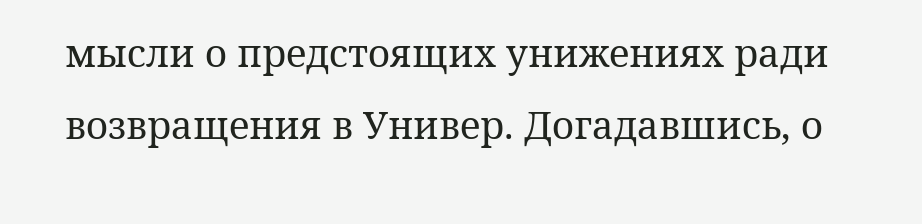мысли о предстоящих унижениях ради возвращения в Универ. Догадавшись, о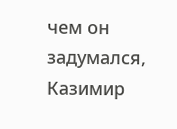чем он задумался, Казимир